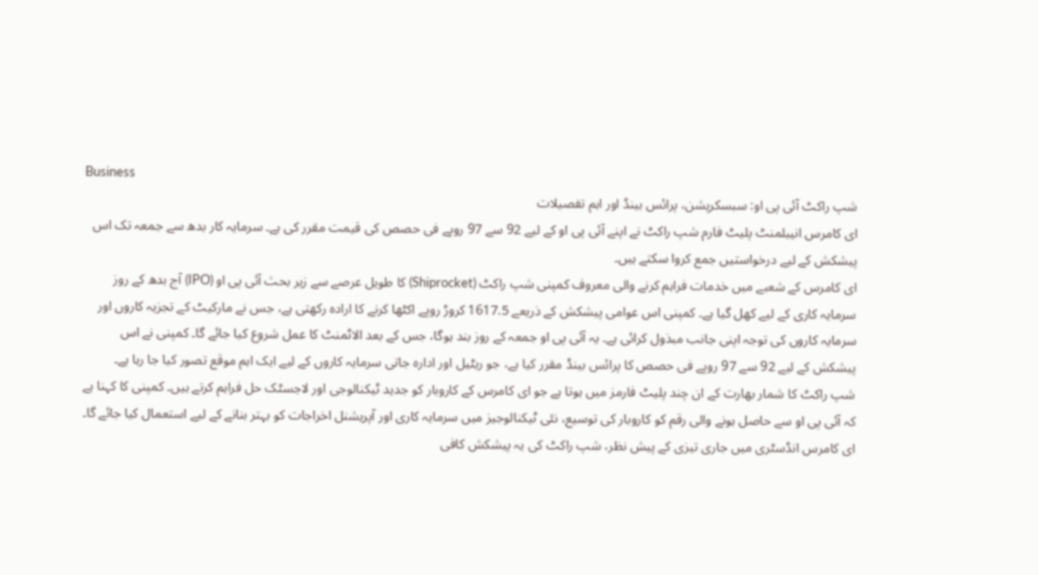Business
شپ راکٹ آئی پی او: سبسکرپشن، پرائس بینڈ اور اہم تفصیلات
ای کامرس انیبلمنٹ پلیٹ فارم شپ راکٹ نے اپنے آئی پی او کے لیے 92 سے 97 روپے فی حصص کی قیمت مقرر کی ہے۔ سرمایہ کار بدھ سے جمعہ تک اس پیشکش کے لیے درخواستیں جمع کروا سکتے ہیں۔
ای کامرس کے شعبے میں خدمات فراہم کرنے والی معروف کمپنی شپ راکٹ (Shiprocket) کا طویل عرصے سے زیر بحث آئی پی او (IPO) آج بدھ کے روز سرمایہ کاری کے لیے کھل گیا ہے۔ کمپنی اس عوامی پیشکش کے ذریعے 1617.5 کروڑ روپے اکٹھا کرنے کا ارادہ رکھتی ہے، جس نے مارکیٹ کے تجزیہ کاروں اور سرمایہ کاروں کی توجہ اپنی جانب مبذول کرائی ہے۔ یہ آئی پی او جمعہ کے روز بند ہوگا، جس کے بعد الاٹمنٹ کا عمل شروع کیا جائے گا۔ کمپنی نے اس پیشکش کے لیے 92 سے 97 روپے فی حصص کا پرائس بینڈ مقرر کیا ہے، جو ریٹیل اور ادارہ جاتی سرمایہ کاروں کے لیے ایک اہم موقع تصور کیا جا رہا ہے۔
شپ راکٹ کا شمار بھارت کے ان چند پلیٹ فارمز میں ہوتا ہے جو ای کامرس کے کاروبار کو جدید ٹیکنالوجی اور لاجسٹک حل فراہم کرتے ہیں۔ کمپنی کا کہنا ہے کہ آئی پی او سے حاصل ہونے والی رقم کو کاروبار کی توسیع، نئی ٹیکنالوجیز میں سرمایہ کاری اور آپریشنل اخراجات کو بہتر بنانے کے لیے استعمال کیا جائے گا۔ ای کامرس انڈسٹری میں جاری تیزی کے پیش نظر، شپ راکٹ کی یہ پیشکش کافی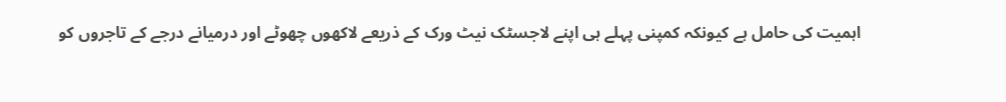اہمیت کی حامل ہے کیونکہ کمپنی پہلے ہی اپنے لاجسٹک نیٹ ورک کے ذریعے لاکھوں چھوٹے اور درمیانے درجے کے تاجروں کو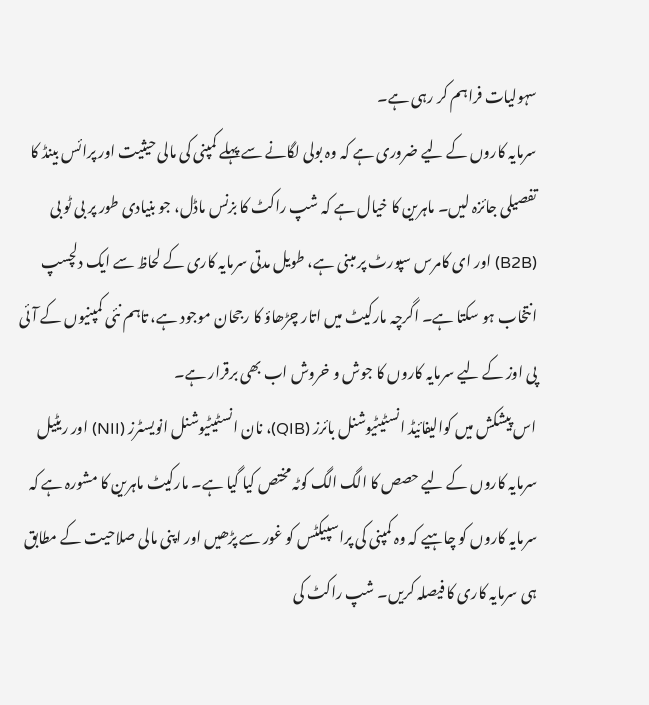سہولیات فراہم کر رہی ہے۔
سرمایہ کاروں کے لیے ضروری ہے کہ وہ بولی لگانے سے پہلے کمپنی کی مالی حیثیت اور پرائس بینڈ کا تفصیلی جائزہ لیں۔ ماہرین کا خیال ہے کہ شپ راکٹ کا بزنس ماڈل، جو بنیادی طور پر بی ٹو بی (B2B) اور ای کامرس سپورٹ پر مبنی ہے، طویل مدتی سرمایہ کاری کے لحاظ سے ایک دلچسپ انتخاب ہو سکتا ہے۔ اگرچہ مارکیٹ میں اتار چڑھاؤ کا رجحان موجود ہے، تاہم نئی کمپنیوں کے آئی پی اوز کے لیے سرمایہ کاروں کا جوش و خروش اب بھی برقرار ہے۔
اس پیشکش میں کوالیفائیڈ انسٹیٹیوشنل بائرز (QIB)، نان انسٹیٹیوشنل انویسٹرز (NII) اور ریٹیل سرمایہ کاروں کے لیے حصص کا الگ الگ کوٹہ مختص کیا گیا ہے۔ مارکیٹ ماہرین کا مشورہ ہے کہ سرمایہ کاروں کو چاہیے کہ وہ کمپنی کی پراسپیکٹس کو غور سے پڑھیں اور اپنی مالی صلاحیت کے مطابق ہی سرمایہ کاری کا فیصلہ کریں۔ شپ راکٹ کی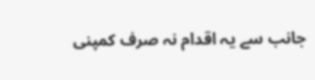جانب سے یہ اقدام نہ صرف کمپنی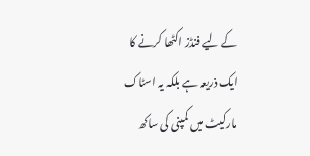کے لیے فنڈز اکٹھا کرنے کا ایک ذریعہ ہے بلکہ یہ اسٹاک مارکیٹ میں کمپنی کی ساکھ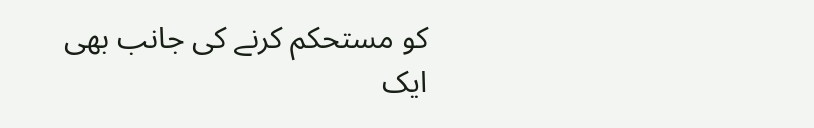کو مستحکم کرنے کی جانب بھی ایک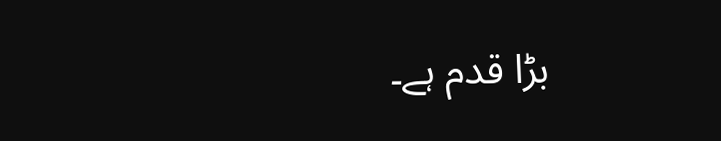بڑا قدم ہے۔